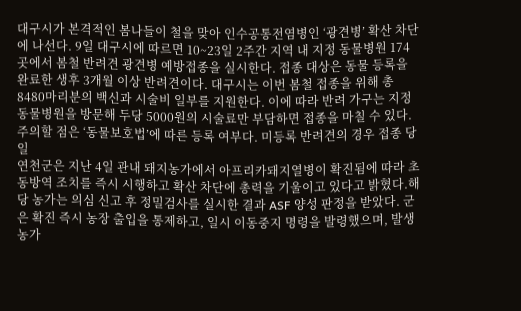대구시가 본격적인 봄나들이 철을 맞아 인수공통전염병인 ‘광견병’ 확산 차단에 나선다. 9일 대구시에 따르면 10~23일 2주간 지역 내 지정 동물병원 174곳에서 봄철 반려견 광견병 예방접종을 실시한다. 접종 대상은 동물 등록을 완료한 생후 3개월 이상 반려견이다. 대구시는 이번 봄철 접종을 위해 총 8480마리분의 백신과 시술비 일부를 지원한다. 이에 따라 반려 가구는 지정 동물병원을 방문해 두당 5000원의 시술료만 부담하면 접종을 마칠 수 있다. 주의할 점은 ‘동물보호법’에 따른 등록 여부다. 미등록 반려견의 경우 접종 당일
연천군은 지난 4일 관내 돼지농가에서 아프리카돼지열병이 확진됨에 따라 초동방역 조치를 즉시 시행하고 확산 차단에 총력을 기울이고 있다고 밝혔다.해당 농가는 의심 신고 후 정밀검사를 실시한 결과 ASF 양성 판정을 받았다. 군은 확진 즉시 농장 출입을 통제하고, 일시 이동중지 명령을 발령했으며, 발생 농가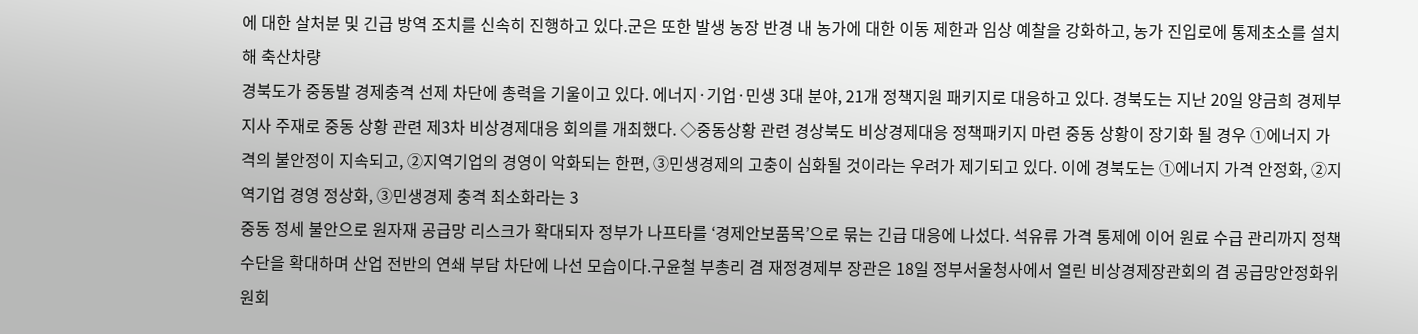에 대한 살처분 및 긴급 방역 조치를 신속히 진행하고 있다.군은 또한 발생 농장 반경 내 농가에 대한 이동 제한과 임상 예찰을 강화하고, 농가 진입로에 통제초소를 설치해 축산차량
경북도가 중동발 경제충격 선제 차단에 총력을 기울이고 있다. 에너지·기업·민생 3대 분야, 21개 정책지원 패키지로 대응하고 있다. 경북도는 지난 20일 양금희 경제부지사 주재로 중동 상황 관련 제3차 비상경제대응 회의를 개최했다. ◇중동상황 관련 경상북도 비상경제대응 정책패키지 마련 중동 상황이 장기화 될 경우 ①에너지 가격의 불안정이 지속되고, ②지역기업의 경영이 악화되는 한편, ③민생경제의 고충이 심화될 것이라는 우려가 제기되고 있다. 이에 경북도는 ①에너지 가격 안정화, ②지역기업 경영 정상화, ③민생경제 충격 최소화라는 3
중동 정세 불안으로 원자재 공급망 리스크가 확대되자 정부가 나프타를 ‘경제안보품목’으로 묶는 긴급 대응에 나섰다. 석유류 가격 통제에 이어 원료 수급 관리까지 정책 수단을 확대하며 산업 전반의 연쇄 부담 차단에 나선 모습이다.구윤철 부총리 겸 재정경제부 장관은 18일 정부서울청사에서 열린 비상경제장관회의 겸 공급망안정화위원회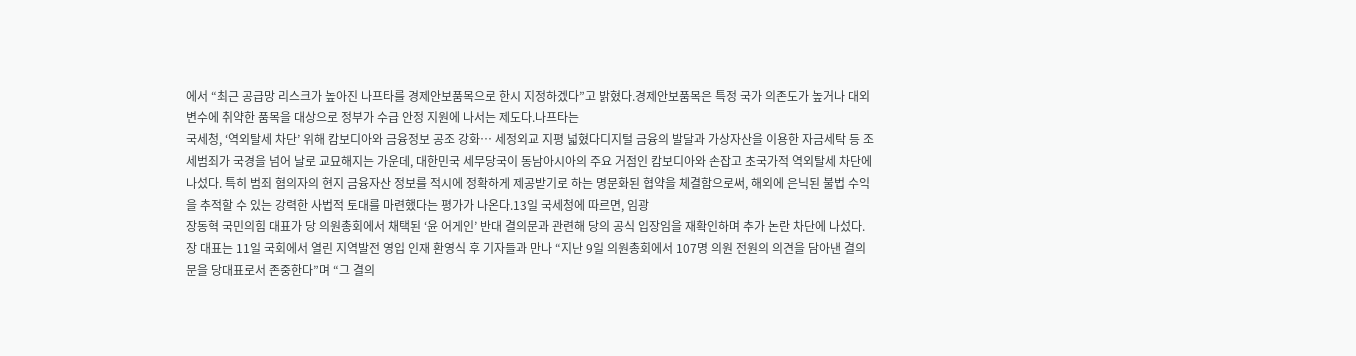에서 “최근 공급망 리스크가 높아진 나프타를 경제안보품목으로 한시 지정하겠다”고 밝혔다.경제안보품목은 특정 국가 의존도가 높거나 대외 변수에 취약한 품목을 대상으로 정부가 수급 안정 지원에 나서는 제도다.나프타는
국세청, ‘역외탈세 차단’ 위해 캄보디아와 금융정보 공조 강화… 세정외교 지평 넓혔다디지털 금융의 발달과 가상자산을 이용한 자금세탁 등 조세범죄가 국경을 넘어 날로 교묘해지는 가운데, 대한민국 세무당국이 동남아시아의 주요 거점인 캄보디아와 손잡고 초국가적 역외탈세 차단에 나섰다. 특히 범죄 혐의자의 현지 금융자산 정보를 적시에 정확하게 제공받기로 하는 명문화된 협약을 체결함으로써, 해외에 은닉된 불법 수익을 추적할 수 있는 강력한 사법적 토대를 마련했다는 평가가 나온다.13일 국세청에 따르면, 임광
장동혁 국민의힘 대표가 당 의원총회에서 채택된 ‘윤 어게인’ 반대 결의문과 관련해 당의 공식 입장임을 재확인하며 추가 논란 차단에 나섰다.장 대표는 11일 국회에서 열린 지역발전 영입 인재 환영식 후 기자들과 만나 “지난 9일 의원총회에서 107명 의원 전원의 의견을 담아낸 결의문을 당대표로서 존중한다”며 “그 결의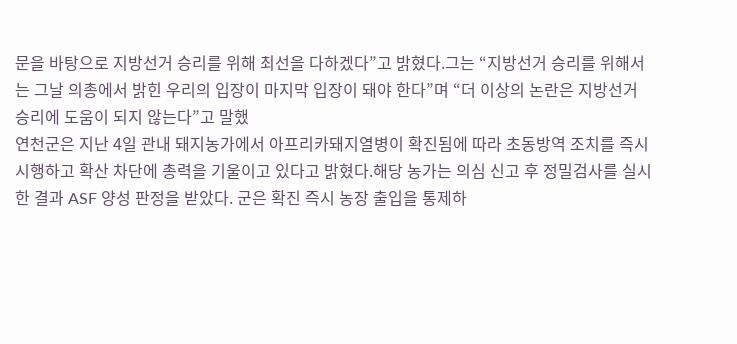문을 바탕으로 지방선거 승리를 위해 최선을 다하겠다”고 밝혔다.그는 “지방선거 승리를 위해서는 그날 의총에서 밝힌 우리의 입장이 마지막 입장이 돼야 한다”며 “더 이상의 논란은 지방선거 승리에 도움이 되지 않는다”고 말했
연천군은 지난 4일 관내 돼지농가에서 아프리카돼지열병이 확진됨에 따라 초동방역 조치를 즉시 시행하고 확산 차단에 총력을 기울이고 있다고 밝혔다.해당 농가는 의심 신고 후 정밀검사를 실시한 결과 ASF 양성 판정을 받았다. 군은 확진 즉시 농장 출입을 통제하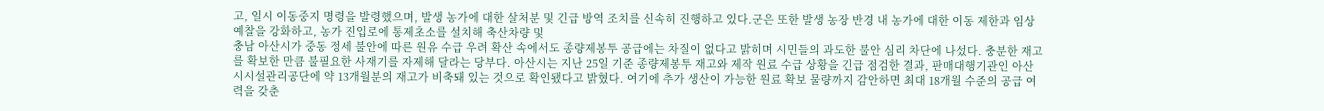고, 일시 이동중지 명령을 발령했으며, 발생 농가에 대한 살처분 및 긴급 방역 조치를 신속히 진행하고 있다.군은 또한 발생 농장 반경 내 농가에 대한 이동 제한과 임상 예찰을 강화하고, 농가 진입로에 통제초소를 설치해 축산차량 및
충남 아산시가 중동 정세 불안에 따른 원유 수급 우려 확산 속에서도 종량제봉투 공급에는 차질이 없다고 밝히며 시민들의 과도한 불안 심리 차단에 나섰다. 충분한 재고를 확보한 만큼 불필요한 사재기를 자제해 달라는 당부다. 아산시는 지난 25일 기준 종량제봉투 재고와 제작 원료 수급 상황을 긴급 점검한 결과, 판매대행기관인 아산시시설관리공단에 약 13개월분의 재고가 비축돼 있는 것으로 확인됐다고 밝혔다. 여기에 추가 생산이 가능한 원료 확보 물량까지 감안하면 최대 18개월 수준의 공급 여력을 갖춘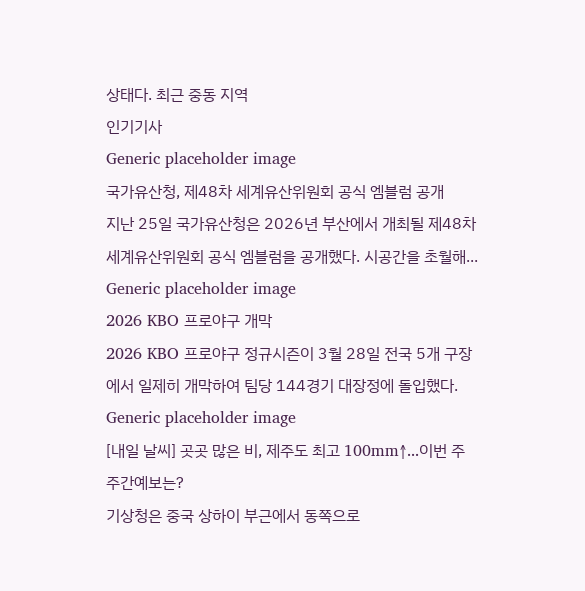상태다. 최근 중동 지역
인기기사
Generic placeholder image
국가유산청, 제48차 세계유산위원회 공식 엠블럼 공개
지난 25일 국가유산청은 2026년 부산에서 개최될 제48차 세계유산위원회 공식 엠블럼을 공개했다. 시공간을 초월해...
Generic placeholder image
2026 KBO 프로야구 개막
2026 KBO 프로야구 정규시즌이 3월 28일 전국 5개 구장에서 일제히 개막하여 팀당 144경기 대장정에 돌입했다.
Generic placeholder image
[내일 날씨] 곳곳 많은 비, 제주도 최고 100mm↑...이번 주 주간예보는?
기상청은 중국 상하이 부근에서 동쪽으로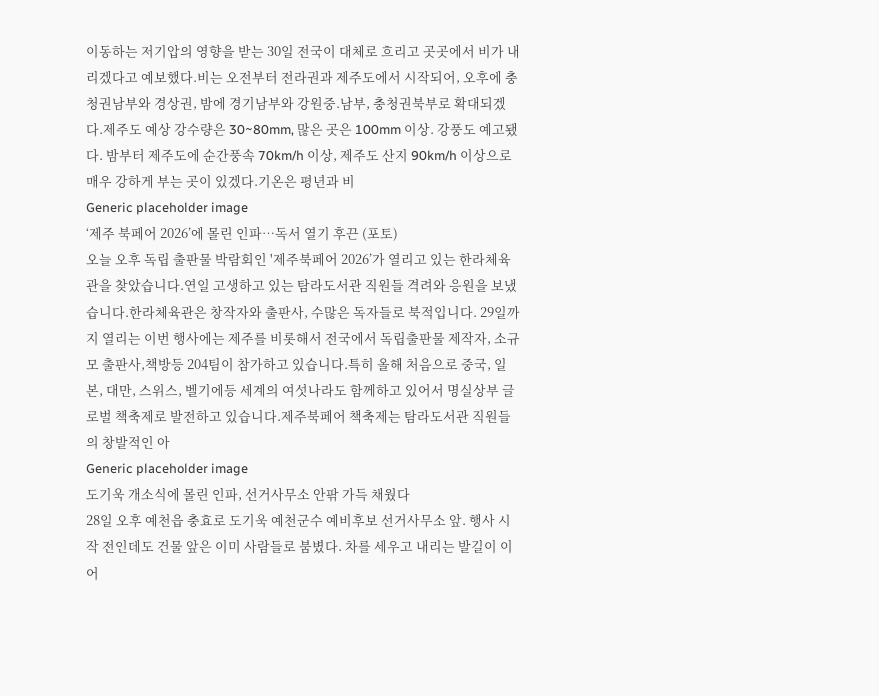이동하는 저기압의 영향을 받는 30일 전국이 대체로 흐리고 곳곳에서 비가 내리겠다고 예보했다.비는 오전부터 전라권과 제주도에서 시작되어, 오후에 충청권남부와 경상권, 밤에 경기남부와 강원중.남부, 충청권북부로 확대되겠다.제주도 예상 강수량은 30~80mm, 많은 곳은 100mm 이상. 강풍도 예고됐다. 밤부터 제주도에 순간풍속 70km/h 이상, 제주도 산지 90km/h 이상으로 매우 강하게 부는 곳이 있겠다.기온은 평년과 비
Generic placeholder image
‘제주 북페어 2026’에 몰린 인파…독서 열기 후끈 (포토)
오늘 오후 독립 출판물 박람회인 '제주북페어 2026’가 열리고 있는 한라체육관을 찾았습니다.연일 고생하고 있는 탐라도서관 직원들 격려와 응원을 보냈습니다.한라체육관은 창작자와 출판사, 수많은 독자들로 북적입니다. 29일까지 열리는 이번 행사에는 제주를 비롯해서 전국에서 독립출판물 제작자, 소규모 출판사,책방등 204팀이 참가하고 있습니다.특히 올해 처음으로 중국, 일본, 대만, 스위스, 벨기에등 세계의 여섯나라도 함께하고 있어서 명실상부 글로벌 책축제로 발전하고 있습니다.제주북페어 책축제는 탐라도서관 직원들의 창발적인 아
Generic placeholder image
도기욱 개소식에 몰린 인파, 선거사무소 안팎 가득 채웠다
28일 오후 예천읍 충효로 도기욱 예천군수 예비후보 선거사무소 앞. 행사 시작 전인데도 건물 앞은 이미 사람들로 붐볐다. 차를 세우고 내리는 발길이 이어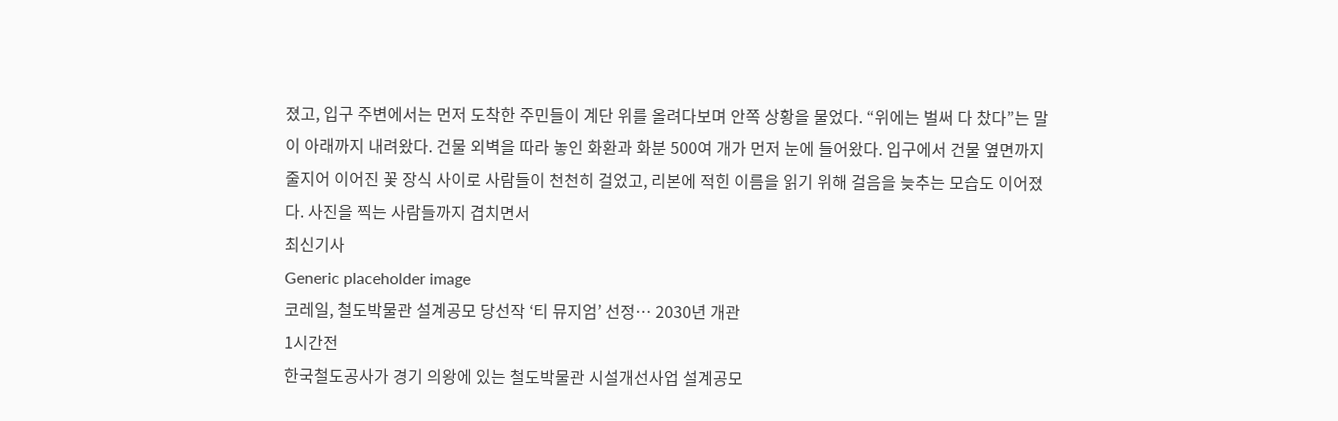졌고, 입구 주변에서는 먼저 도착한 주민들이 계단 위를 올려다보며 안쪽 상황을 물었다. “위에는 벌써 다 찼다”는 말이 아래까지 내려왔다. 건물 외벽을 따라 놓인 화환과 화분 500여 개가 먼저 눈에 들어왔다. 입구에서 건물 옆면까지 줄지어 이어진 꽃 장식 사이로 사람들이 천천히 걸었고, 리본에 적힌 이름을 읽기 위해 걸음을 늦추는 모습도 이어졌다. 사진을 찍는 사람들까지 겹치면서
최신기사
Generic placeholder image
코레일, 철도박물관 설계공모 당선작 ‘티 뮤지엄’ 선정… 2030년 개관
1시간전
한국철도공사가 경기 의왕에 있는 철도박물관 시설개선사업 설계공모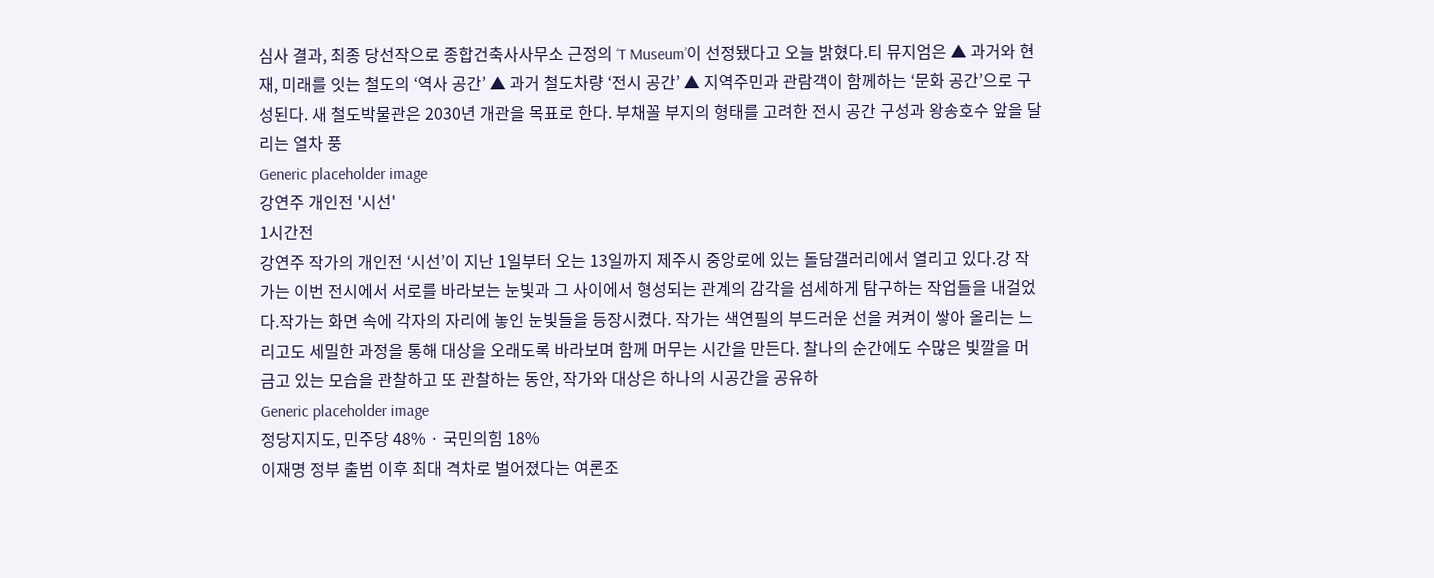심사 결과, 최종 당선작으로 종합건축사사무소 근정의 ‘T Museum’이 선정됐다고 오늘 밝혔다.티 뮤지엄은 ▲ 과거와 현재, 미래를 잇는 철도의 ‘역사 공간’ ▲ 과거 철도차량 ‘전시 공간’ ▲ 지역주민과 관람객이 함께하는 ‘문화 공간’으로 구성된다. 새 철도박물관은 2030년 개관을 목표로 한다. 부채꼴 부지의 형태를 고려한 전시 공간 구성과 왕송호수 앞을 달리는 열차 풍
Generic placeholder image
강연주 개인전 '시선'
1시간전
강연주 작가의 개인전 ‘시선’이 지난 1일부터 오는 13일까지 제주시 중앙로에 있는 돌담갤러리에서 열리고 있다.강 작가는 이번 전시에서 서로를 바라보는 눈빛과 그 사이에서 형성되는 관계의 감각을 섬세하게 탐구하는 작업들을 내걸었다.작가는 화면 속에 각자의 자리에 놓인 눈빛들을 등장시켰다. 작가는 색연필의 부드러운 선을 켜켜이 쌓아 올리는 느리고도 세밀한 과정을 통해 대상을 오래도록 바라보며 함께 머무는 시간을 만든다. 찰나의 순간에도 수많은 빛깔을 머금고 있는 모습을 관찰하고 또 관찰하는 동안, 작가와 대상은 하나의 시공간을 공유하
Generic placeholder image
정당지지도, 민주당 48% · 국민의힘 18%
이재명 정부 출범 이후 최대 격차로 벌어졌다는 여론조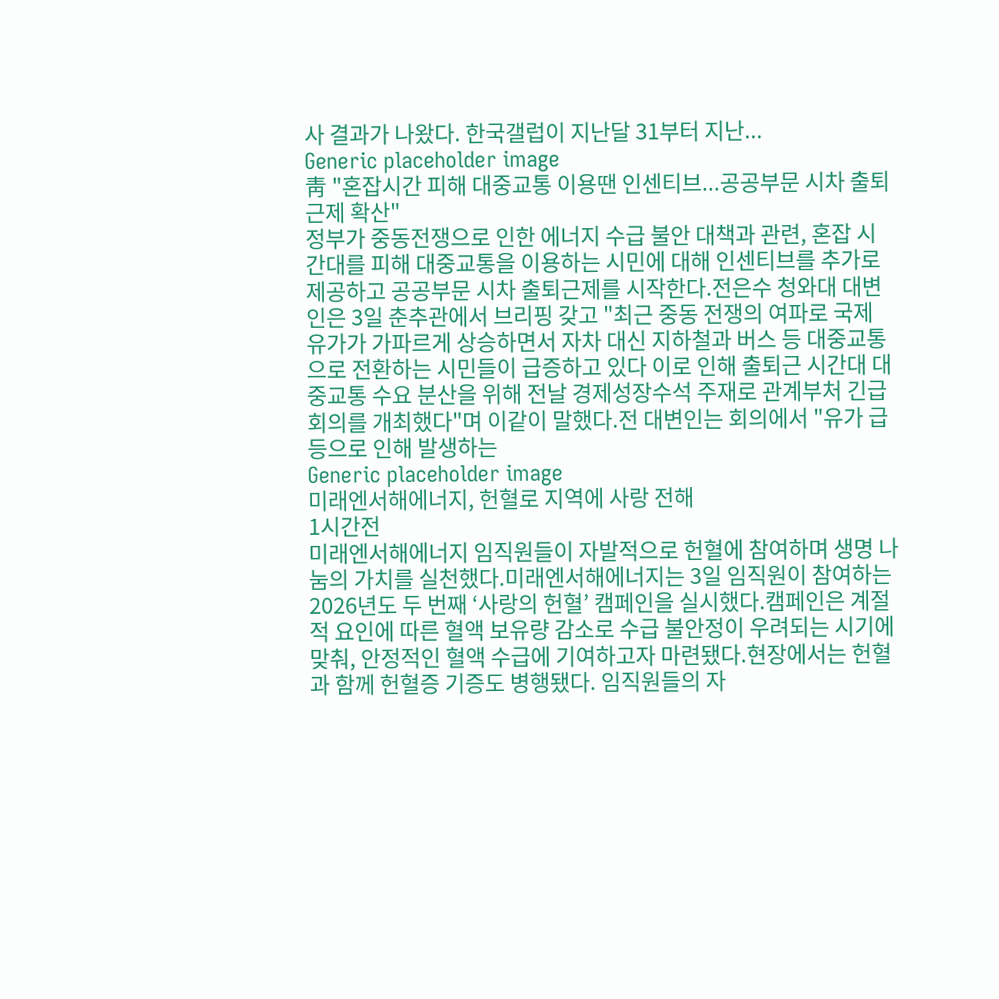사 결과가 나왔다. 한국갤럽이 지난달 31부터 지난...
Generic placeholder image
靑 "혼잡시간 피해 대중교통 이용땐 인센티브...공공부문 시차 출퇴근제 확산"
정부가 중동전쟁으로 인한 에너지 수급 불안 대책과 관련, 혼잡 시간대를 피해 대중교통을 이용하는 시민에 대해 인센티브를 추가로 제공하고 공공부문 시차 출퇴근제를 시작한다.전은수 청와대 대변인은 3일 춘추관에서 브리핑 갖고 "최근 중동 전쟁의 여파로 국제 유가가 가파르게 상승하면서 자차 대신 지하철과 버스 등 대중교통으로 전환하는 시민들이 급증하고 있다 이로 인해 출퇴근 시간대 대중교통 수요 분산을 위해 전날 경제성장수석 주재로 관계부처 긴급회의를 개최했다"며 이같이 말했다.전 대변인는 회의에서 "유가 급등으로 인해 발생하는
Generic placeholder image
미래엔서해에너지, 헌혈로 지역에 사랑 전해
1시간전
미래엔서해에너지 임직원들이 자발적으로 헌혈에 참여하며 생명 나눔의 가치를 실천했다.미래엔서해에너지는 3일 임직원이 참여하는 2026년도 두 번째 ‘사랑의 헌혈’ 캠페인을 실시했다.캠페인은 계절적 요인에 따른 혈액 보유량 감소로 수급 불안정이 우려되는 시기에 맞춰, 안정적인 혈액 수급에 기여하고자 마련됐다.현장에서는 헌혈과 함께 헌혈증 기증도 병행됐다. 임직원들의 자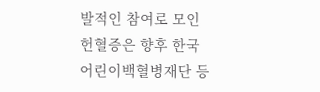발적인 참여로 모인 헌혈증은 향후 한국어린이백혈병재단 등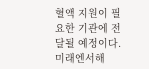혈액 지원이 필요한 기관에 전달될 예정이다.미래엔서해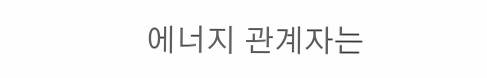에너지 관계자는